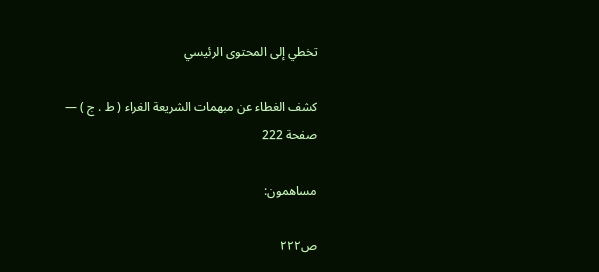تخطي إلى المحتوى الرئيسي

كشف الغطاء عن مبهمات الشريعة الغراء ( ط . ج ) — صفحة 222

مساهمون:

ص٢٢٢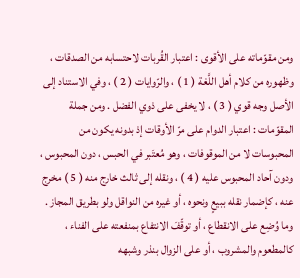ومن مقوّماته على الأقوى : اعتبار القُربات لاحتسابه من الصدقات ، وظهوره من كلام أهل اللَّغة ( 1 ) ، والرّوايات ( 2 ) ، وفي الاستناد إلى الأصل وجه قوي ( 3 ) ، لا يخفى على ذوي الفضل . ومن جملة المقوّمات : اعتبار الدوام على مرّ الأوقات إذ بدونه يكون من المحبوسات لا من الموقوفات ، وهو مُعتَبر في الحبس ، دون المحبوس ، ودون آحاد المحبوس عليه ( 4 ) ، ونقله إلى ثالث خارج منه ( 5 ) مخرج عنه ، كإضمار نقله ببيعٍ ونحوه ، أو غيره من النواقل ولو بطريق المجاز . وما وُضِع على الانقطاع ، أو توقّفَ الانتفاع بمنفعته على الفناء ، كالمطعوم والمشروب ، أو على الزوال بنذر وشبهه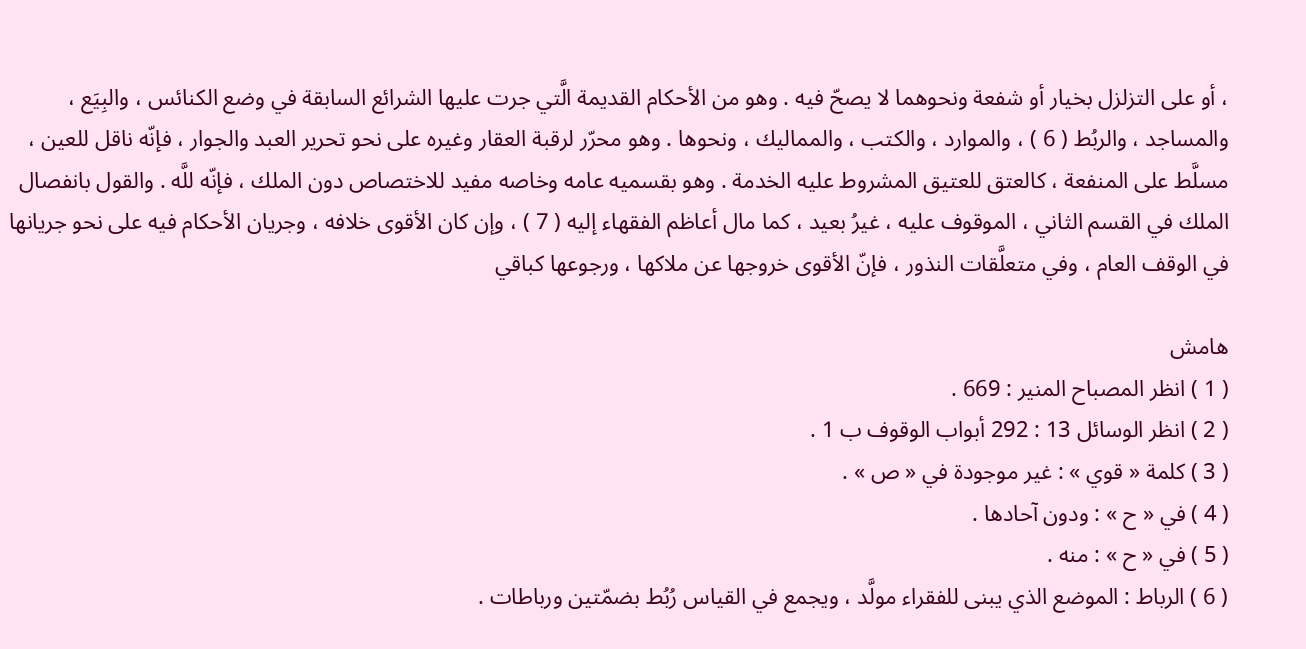، أو على التزلزل بخيار أو شفعة ونحوهما لا يصحّ فيه . وهو من الأحكام القديمة الَّتي جرت عليها الشرائع السابقة في وضع الكنائس ، والبِيَع ، والمساجد ، والربُط ( 6 ) ، والموارد ، والكتب ، والمماليك ، ونحوها . وهو محرّر لرقبة العقار وغيره على نحو تحرير العبد والجوار ، فإنّه ناقل للعين ، مسلَّط على المنفعة ، كالعتق للعتيق المشروط عليه الخدمة . وهو بقسميه عامه وخاصه مفيد للاختصاص دون الملك ، فإنّه للَّه . والقول بانفصال الملك في القسم الثاني ، الموقوف عليه ، غيرُ بعيد ، كما مال أعاظم الفقهاء إليه ( 7 ) ، وإن كان الأقوى خلافه ، وجريان الأحكام فيه على نحو جريانها في الوقف العام ، وفي متعلَّقات النذور ، فإنّ الأقوى خروجها عن ملاكها ، ورجوعها كباقي

هامش
( 1 ) انظر المصباح المنير : 669 .
( 2 ) انظر الوسائل 13 : 292 أبواب الوقوف ب 1 .
( 3 ) كلمة « قوي » : غير موجودة في « ص » .
( 4 ) في « ح » : ودون آحادها .
( 5 ) في « ح » : منه .
( 6 ) الرباط : الموضع الذي يبنى للفقراء مولَّد ، ويجمع في القياس رُبُط بضمّتين ورباطات .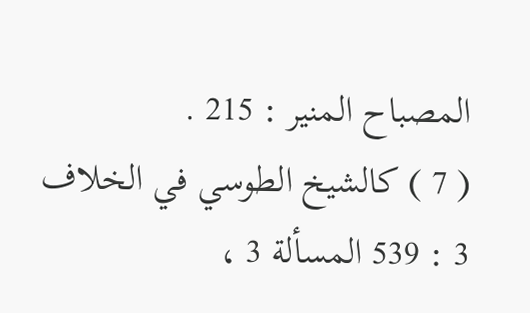المصباح المنير : 215 .
( 7 ) كالشيخ الطوسي في الخلاف 3 : 539 المسألة 3 ،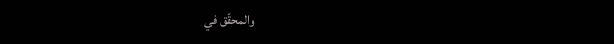والمحقّق في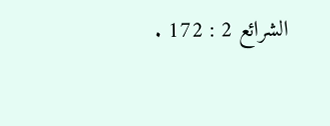الشرائع 2 : 172 .